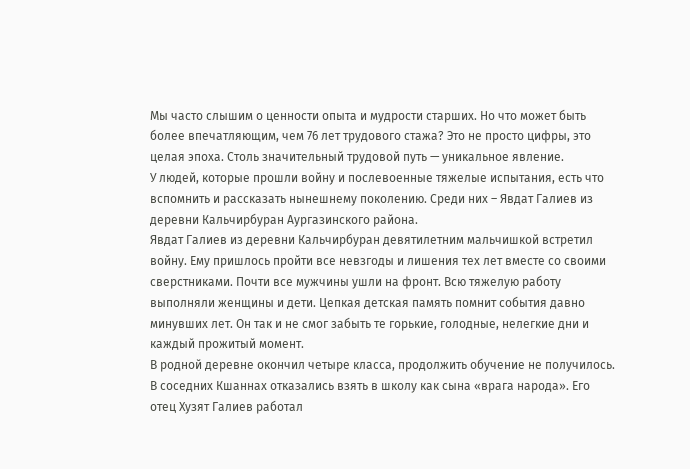Мы часто слышим о ценности опыта и мудрости старших. Но что может быть более впечатляющим, чем 76 лет трудового стажа? Это не просто цифры, это целая эпоха. Столь значительный трудовой путь — уникальное явление.
У людей, которые прошли войну и послевоенные тяжелые испытания, есть что вспомнить и рассказать нынешнему поколению. Среди них – Явдат Галиев из деревни Кальчирбуран Аургазинского района.
Явдат Галиев из деревни Кальчирбуран девятилетним мальчишкой встретил войну. Ему пришлось пройти все невзгоды и лишения тех лет вместе со своими сверстниками. Почти все мужчины ушли на фронт. Всю тяжелую работу выполняли женщины и дети. Цепкая детская память помнит события давно минувших лет. Он так и не смог забыть те горькие, голодные, нелегкие дни и каждый прожитый момент.
В родной деревне окончил четыре класса, продолжить обучение не получилось. В соседних Кшаннах отказались взять в школу как сына «врага народа». Его отец Хузят Галиев работал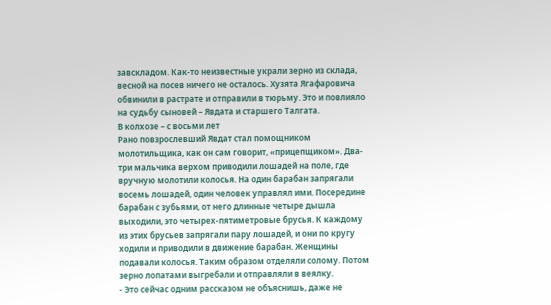завскладом. Как-то неизвестные украли зерно из склада, весной на посев ничего не осталось. Хузята Ягафаровича обвинили в растрате и отправили в тюрьму. Это и повлияло на судьбу сыновей – Явдата и старшего Талгата.
В колхозе – с восьми лет
Рано повзрослевший Явдат стал помощником молотильщика, как он сам говорит, «прицепщиком». Два-три мальчика верхом приводили лошадей на поле, где вручную молотили колосья. На один барабан запрягали восемь лошадей, один человек управлял ими. Посередине барабан с зубьями, от него длинные четыре дышла выходили, это четырех-пятиметровые брусья. К каждому из этих брусьев запрягали пару лошадей, и они по кругу ходили и приводили в движение барабан. Женщины подавали колосья. Таким образом отделяли солому. Потом зерно лопатами выгребали и отправляли в веялку.
- Это сейчас одним рассказом не объяснишь, даже не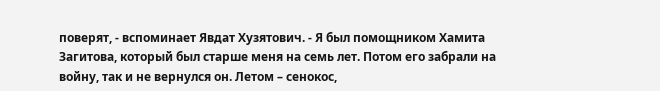поверят, - вспоминает Явдат Хузятович. - Я был помощником Хамита Загитова, который был старше меня на семь лет. Потом его забрали на войну, так и не вернулся он. Летом – сенокос,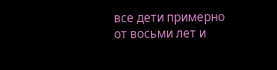все дети примерно от восьми лет и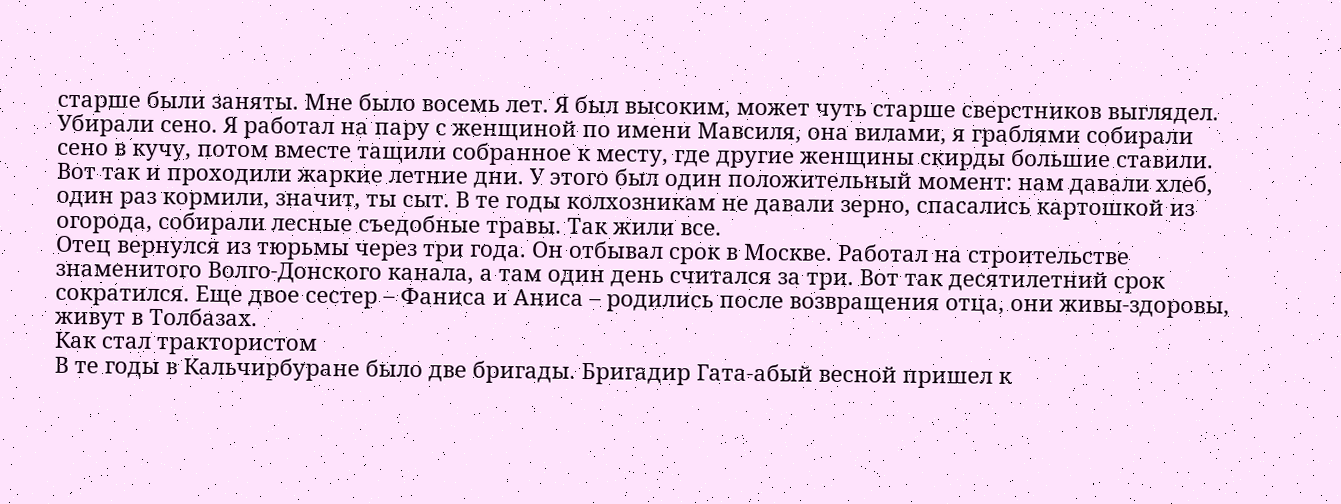старше были заняты. Мне было восемь лет. Я был высоким, может чуть старше сверстников выглядел. Убирали сено. Я работал на пару с женщиной по имени Мавсиля, она вилами, я граблями собирали сено в кучу, потом вместе тащили собранное к месту, где другие женщины скирды большие ставили. Вот так и проходили жаркие летние дни. У этого был один положительный момент: нам давали хлеб, один раз кормили, значит, ты сыт. В те годы колхозникам не давали зерно, спасались картошкой из огорода, собирали лесные съедобные травы. Так жили все.
Отец вернулся из тюрьмы через три года. Он отбывал срок в Москве. Работал на строительстве знаменитого Волго-Донского канала, а там один день считался за три. Вот так десятилетний срок сократился. Еще двое сестер – Фаниса и Аниса – родились после возвращения отца, они живы-здоровы, живут в Толбазах.
Как стал трактористом
В те годы в Кальчирбуране было две бригады. Бригадир Гата-абый весной пришел к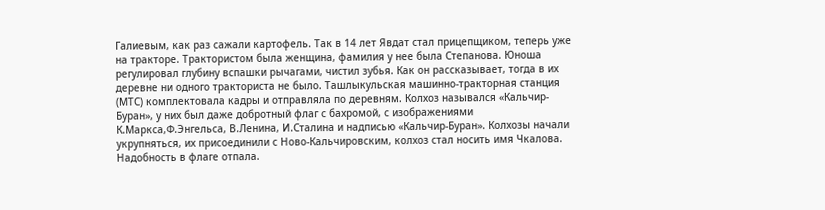Галиевым, как раз сажали картофель. Так в 14 лет Явдат стал прицепщиком, теперь уже на тракторе. Трактористом была женщина, фамилия у нее была Степанова. Юноша регулировал глубину вспашки рычагами, чистил зубья. Как он рассказывает, тогда в их деревне ни одного тракториста не было. Ташлыкульская машинно-тракторная станция (МТС) комплектовала кадры и отправляла по деревням. Колхоз назывался «Кальчир-Буран», у них был даже добротный флаг с бахромой, с изображениями К.Маркса,Ф.Энгельса, В.Ленина, И.Сталина и надписью «Кальчир-Буран». Колхозы начали укрупняться, их присоединили с Ново-Кальчировским, колхоз стал носить имя Чкалова. Надобность в флаге отпала.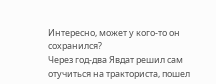Интересно, может у кого-то он сохранился?
Через год-два Явдат решил сам отучиться на тракториста, пошел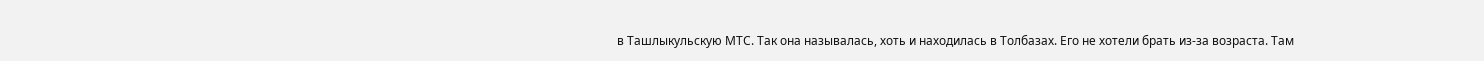в Ташлыкульскую МТС. Так она называлась, хоть и находилась в Толбазах. Его не хотели брать из-за возраста. Там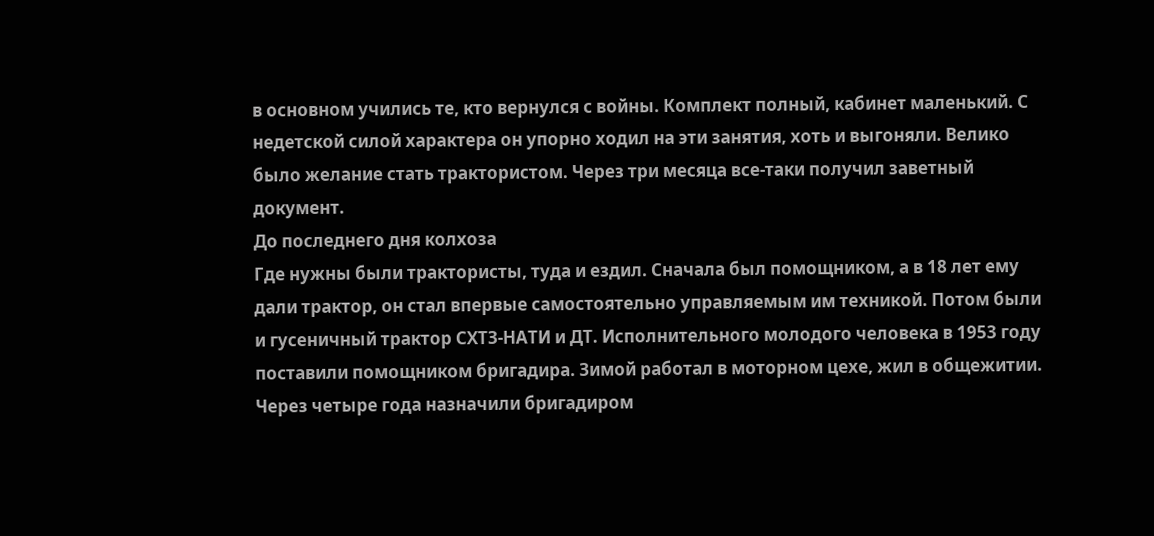в основном учились те, кто вернулся с войны. Комплект полный, кабинет маленький. С недетской силой характера он упорно ходил на эти занятия, хоть и выгоняли. Велико было желание стать трактористом. Через три месяца все-таки получил заветный документ.
До последнего дня колхоза
Где нужны были трактористы, туда и ездил. Сначала был помощником, а в 18 лет ему дали трактор, он стал впервые самостоятельно управляемым им техникой. Потом были и гусеничный трактор СХТЗ-НАТИ и ДТ. Исполнительного молодого человека в 1953 году поставили помощником бригадира. Зимой работал в моторном цехе, жил в общежитии. Через четыре года назначили бригадиром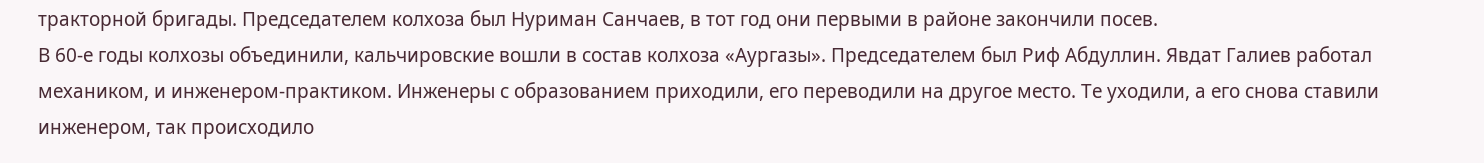тракторной бригады. Председателем колхоза был Нуриман Санчаев, в тот год они первыми в районе закончили посев.
В 60-е годы колхозы объединили, кальчировские вошли в состав колхоза «Аургазы». Председателем был Риф Абдуллин. Явдат Галиев работал механиком, и инженером-практиком. Инженеры с образованием приходили, его переводили на другое место. Те уходили, а его снова ставили инженером, так происходило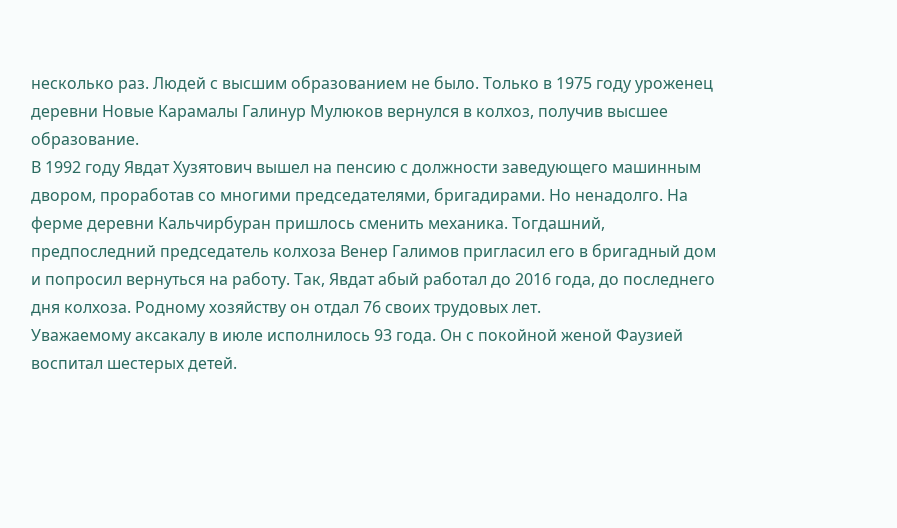несколько раз. Людей с высшим образованием не было. Только в 1975 году уроженец деревни Новые Карамалы Галинур Мулюков вернулся в колхоз, получив высшее образование.
В 1992 году Явдат Хузятович вышел на пенсию с должности заведующего машинным двором, проработав со многими председателями, бригадирами. Но ненадолго. На ферме деревни Кальчирбуран пришлось сменить механика. Тогдашний, предпоследний председатель колхоза Венер Галимов пригласил его в бригадный дом и попросил вернуться на работу. Так, Явдат абый работал до 2016 года, до последнего дня колхоза. Родному хозяйству он отдал 76 своих трудовых лет.
Уважаемому аксакалу в июле исполнилось 93 года. Он с покойной женой Фаузией воспитал шестерых детей.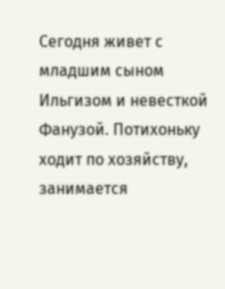Сегодня живет с младшим сыном Ильгизом и невесткой Фанузой. Потихоньку ходит по хозяйству, занимается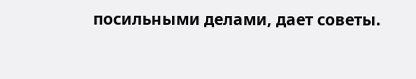посильными делами, дает советы.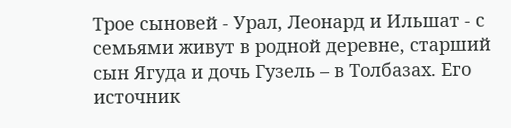Трое сыновей - Урал, Леонард и Ильшат - с семьями живут в родной деревне, старший сын Ягуда и дочь Гузель – в Толбазах. Его источник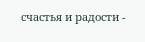счастья и радости -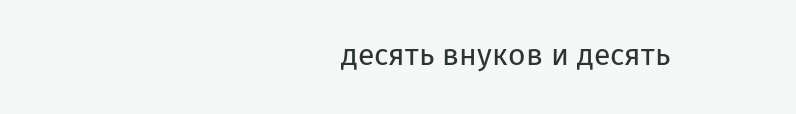десять внуков и десять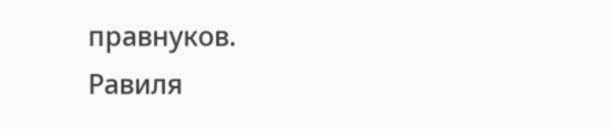правнуков.
Равиля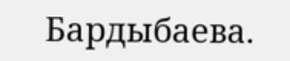Бардыбаева.